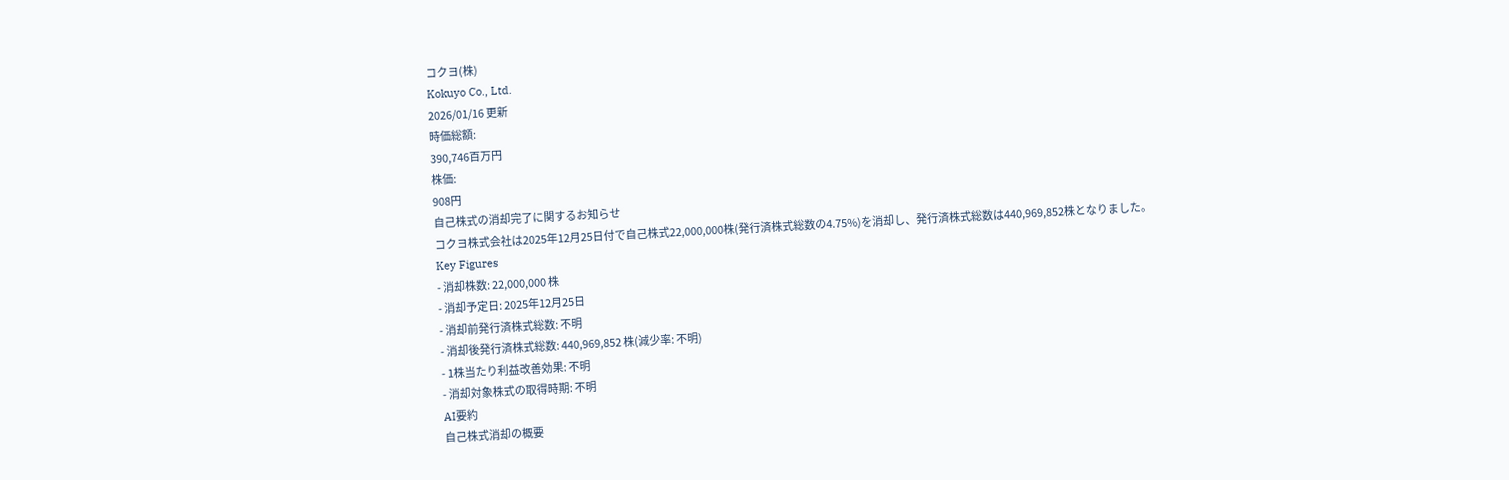コクヨ(株)
Kokuyo Co., Ltd.
2026/01/16 更新
時価総額:
390,746百万円
株価:
908円
自己株式の消却完了に関するお知らせ
コクヨ株式会社は2025年12月25日付で自己株式22,000,000株(発行済株式総数の4.75%)を消却し、発行済株式総数は440,969,852株となりました。
Key Figures
- 消却株数: 22,000,000 株
- 消却予定日: 2025年12月25日
- 消却前発行済株式総数: 不明
- 消却後発行済株式総数: 440,969,852 株(減少率: 不明)
- 1株当たり利益改善効果: 不明
- 消却対象株式の取得時期: 不明
AI要約
自己株式消却の概要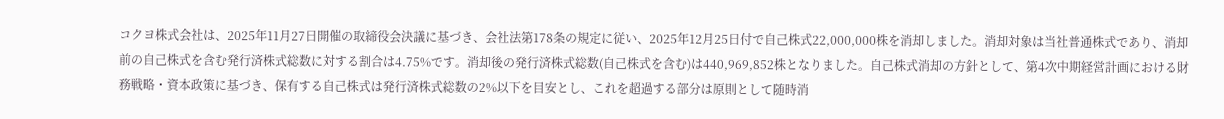コクヨ株式会社は、2025年11月27日開催の取締役会決議に基づき、会社法第178条の規定に従い、2025年12月25日付で自己株式22,000,000株を消却しました。消却対象は当社普通株式であり、消却前の自己株式を含む発行済株式総数に対する割合は4.75%です。消却後の発行済株式総数(自己株式を含む)は440,969,852株となりました。自己株式消却の方針として、第4次中期経営計画における財務戦略・資本政策に基づき、保有する自己株式は発行済株式総数の2%以下を目安とし、これを超過する部分は原則として随時消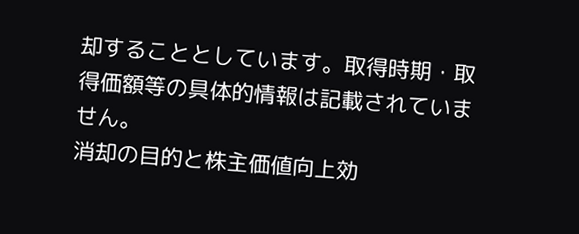却することとしています。取得時期・取得価額等の具体的情報は記載されていません。
消却の目的と株主価値向上効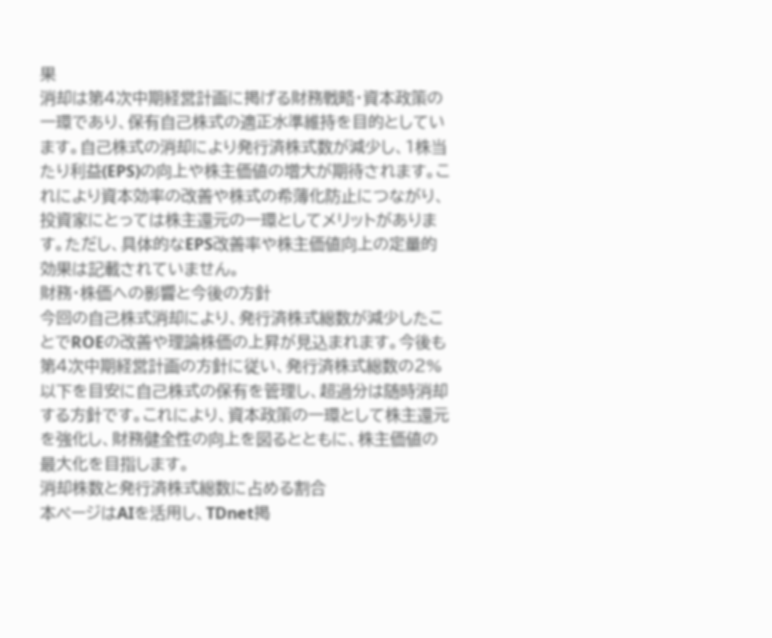果
消却は第4次中期経営計画に掲げる財務戦略・資本政策の一環であり、保有自己株式の適正水準維持を目的としています。自己株式の消却により発行済株式数が減少し、1株当たり利益(EPS)の向上や株主価値の増大が期待されます。これにより資本効率の改善や株式の希薄化防止につながり、投資家にとっては株主還元の一環としてメリットがあります。ただし、具体的なEPS改善率や株主価値向上の定量的効果は記載されていません。
財務・株価への影響と今後の方針
今回の自己株式消却により、発行済株式総数が減少したことでROEの改善や理論株価の上昇が見込まれます。今後も第4次中期経営計画の方針に従い、発行済株式総数の2%以下を目安に自己株式の保有を管理し、超過分は随時消却する方針です。これにより、資本政策の一環として株主還元を強化し、財務健全性の向上を図るとともに、株主価値の最大化を目指します。
消却株数と発行済株式総数に占める割合
本ページはAIを活用し、TDnet掲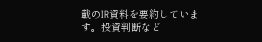載のIR資料を要約しています。投資判断など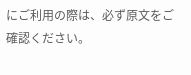にご利用の際は、必ず原文をご確認ください。